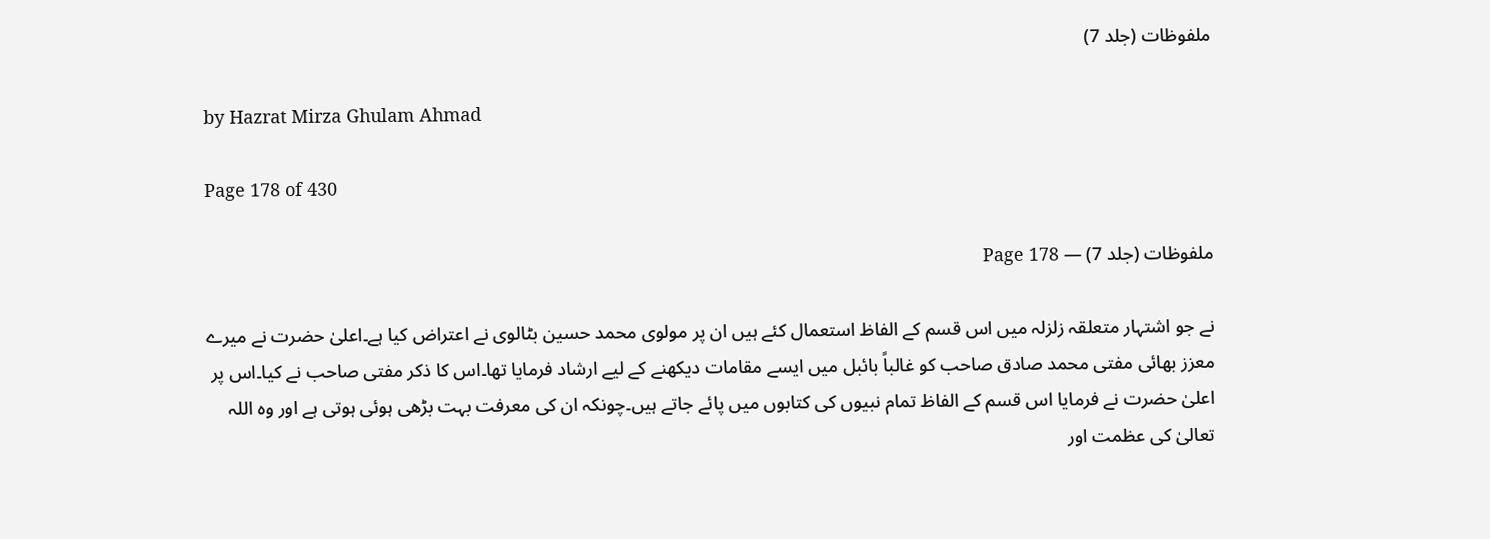ملفوظات (جلد 7)

by Hazrat Mirza Ghulam Ahmad

Page 178 of 430

ملفوظات (جلد 7) — Page 178

نے جو اشتہار متعلقہ زلزلہ میں اس قسم کے الفاظ استعمال کئے ہیں ان پر مولوی محمد حسین بٹالوی نے اعتراض کیا ہے۔اعلیٰ حضرت نے میرے معزز بھائی مفتی محمد صادق صاحب کو غالباً بائبل میں ایسے مقامات دیکھنے کے لیے ارشاد فرمایا تھا۔اس کا ذکر مفتی صاحب نے کیا۔اس پر اعلیٰ حضرت نے فرمایا اس قسم کے الفاظ تمام نبیوں کی کتابوں میں پائے جاتے ہیں۔چونکہ ان کی معرفت بہت بڑھی ہوئی ہوتی ہے اور وہ اللہ تعالیٰ کی عظمت اور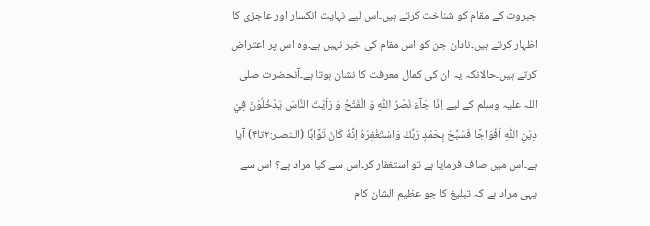جبروت کے مقام کو شناخت کرتے ہیں۔اس لیے نہایت انکسار اور عاجزی کا اظہار کرتے ہیں۔نادان جن کو اس مقام کی خبر نہیں ہے۔وہ اس پر اعتراض کرتے ہیں۔حالانکہ یہ ان کی کمال معرفت کا نشان ہوتا ہے۔آنحضرت صلی اللہ علیہ وسلم کے لیے اِذَا جَآءَ نَصْرُ اللّٰهِ وَ الْفَتْحُ وَ رَاَيْتَ النَّاسَ يَدْخُلُوْنَ فِيْ دِيْنِ اللّٰهِ اَفْوَاجًا فَسَبِّحْ بِحَمْدِ رَبِّكَ وَاسْتَغْفِرْهُ اِنَّهٗ كَانَ تَوَّابًا (الـنصـر:۲تا۴) آیا ہے۔اس میں صاف فرمایا ہے تو استغفار کر۔اس سے کیا مراد ہے؟ اس سے یہی مراد ہے کہ تبلیغ کا جو عظیم الشان کام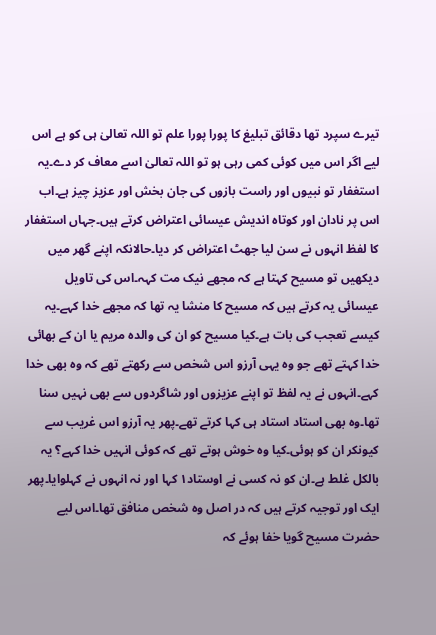تیرے سپرد تھا دقائق تبلیغ کا پورا پورا علم تو اللہ تعالیٰ ہی کو ہے اس لیے اگر اس میں کوئی کمی رہی ہو تو اللہ تعالیٰ اسے معاف کر دے۔یہ استغفار تو نبیوں اور راست بازوں کی جان بخش اور عزیز چیز ہے۔اب اس پر نادان اور کوتاہ اندیش عیسائی اعتراض کرتے ہیں۔جہاں استغفار کا لفظ انہوں نے سن لیا جھٹ اعتراض کر دیا۔حالانکہ اپنے گھر میں دیکھیں تو مسیح کہتا ہے کہ مجھے نیک مت کہہ۔اس کی تاویل عیسائی یہ کرتے ہیں کہ مسیح کا منشا یہ تھا کہ مجھے خدا کہے۔یہ کیسے تعجب کی بات ہے۔کیا مسیح کو ان کی والدہ مریم یا ان کے بھائی خدا کہتے تھے جو وہ یہی آرزو اس شخص سے رکھتے تھے کہ وہ بھی خدا کہے۔انہوں نے یہ لفظ تو اپنے عزیزوں اور شاگردوں سے بھی نہیں سنا تھا۔وہ بھی استاد استاد ہی کہا کرتے تھے۔پھر یہ آرزو اس غریب سے کیونکر ان کو ہوئی۔کیا وہ خوش ہوتے تھے کہ کوئی انہیں خدا کہے؟ یہ بالکل غلط ہے۔ان کو نہ کسی نے اوستاد۱ کہا اور نہ انہوں نے کہلوایا۔پھر ایک اور توجیہ کرتے ہیں کہ در اصل وہ شخص منافق تھا۔اس لیے حضرت مسیح گویا خفا ہوئے کہ